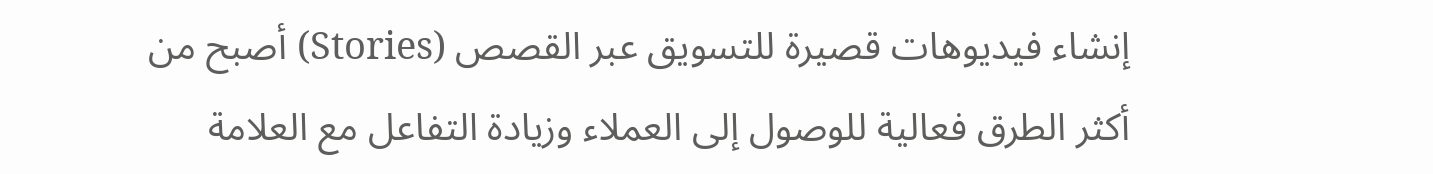إنشاء فيديوهات قصيرة للتسويق عبر القصص (Stories) أصبح من أكثر الطرق فعالية للوصول إلى العملاء وزيادة التفاعل مع العلامة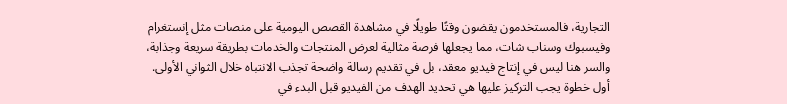التجارية، فالمستخدمون يقضون وقتًا طويلًا في مشاهدة القصص اليومية على منصات مثل إنستغرام وفيسبوك وسناب شات، مما يجعلها فرصة مثالية لعرض المنتجات والخدمات بطريقة سريعة وجذابة، والسر هنا ليس في إنتاج فيديو معقد، بل في تقديم رسالة واضحة تجذب الانتباه خلال الثواني الأولى.
أول خطوة يجب التركيز عليها هي تحديد الهدف من الفيديو قبل البدء في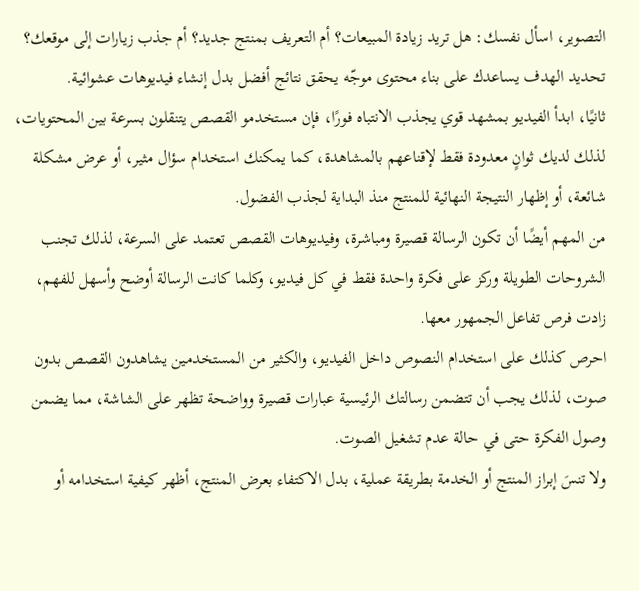التصوير، اسأل نفسك: هل تريد زيادة المبيعات؟ أم التعريف بمنتج جديد؟ أم جذب زيارات إلى موقعك؟ تحديد الهدف يساعدك على بناء محتوى موجّه يحقق نتائج أفضل بدل إنشاء فيديوهات عشوائية.
ثانيًا، ابدأ الفيديو بمشهد قوي يجذب الانتباه فورًا، فإن مستخدمو القصص يتنقلون بسرعة بين المحتويات، لذلك لديك ثوانٍ معدودة فقط لإقناعهم بالمشاهدة، كما يمكنك استخدام سؤال مثير، أو عرض مشكلة شائعة، أو إظهار النتيجة النهائية للمنتج منذ البداية لجذب الفضول.
من المهم أيضًا أن تكون الرسالة قصيرة ومباشرة، وفيديوهات القصص تعتمد على السرعة، لذلك تجنب الشروحات الطويلة وركز على فكرة واحدة فقط في كل فيديو، وكلما كانت الرسالة أوضح وأسهل للفهم، زادت فرص تفاعل الجمهور معها.
احرص كذلك على استخدام النصوص داخل الفيديو، والكثير من المستخدمين يشاهدون القصص بدون صوت، لذلك يجب أن تتضمن رسالتك الرئيسية عبارات قصيرة وواضحة تظهر على الشاشة، مما يضمن وصول الفكرة حتى في حالة عدم تشغيل الصوت.
ولا تنسَ إبراز المنتج أو الخدمة بطريقة عملية، بدل الاكتفاء بعرض المنتج، أظهر كيفية استخدامه أو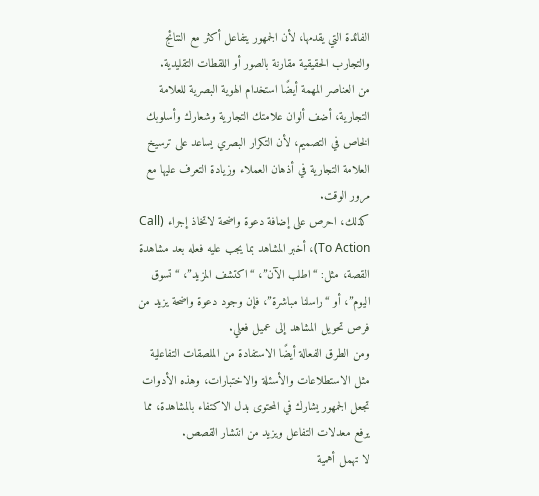الفائدة التي يقدمها، لأن الجمهور يتفاعل أكثر مع النتائج والتجارب الحقيقية مقارنة بالصور أو اللقطات التقليدية.
من العناصر المهمة أيضًا استخدام الهوية البصرية للعلامة التجارية، أضف ألوان علامتك التجارية وشعارك وأسلوبك الخاص في التصميم، لأن التكرار البصري يساعد على ترسيخ العلامة التجارية في أذهان العملاء وزيادة التعرف عليها مع مرور الوقت.
كذلك، احرص على إضافة دعوة واضحة لاتخاذ إجراء (Call To Action)، أخبر المشاهد بما يجب عليه فعله بعد مشاهدة القصة، مثل: “اطلب الآن”، “اكتشف المزيد”، “تسوق اليوم”، أو “راسلنا مباشرة”، فإن وجود دعوة واضحة يزيد من فرص تحويل المشاهد إلى عميل فعلي.
ومن الطرق الفعالة أيضًا الاستفادة من الملصقات التفاعلية مثل الاستطلاعات والأسئلة والاختبارات، وهذه الأدوات تجعل الجمهور يشارك في المحتوى بدل الاكتفاء بالمشاهدة، مما يرفع معدلات التفاعل ويزيد من انتشار القصص.
لا تهمل أهمية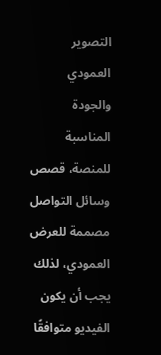التصوير العمودي والجودة المناسبة للمنصة، قصص وسائل التواصل مصممة للعرض العمودي، لذلك يجب أن يكون الفيديو متوافقًا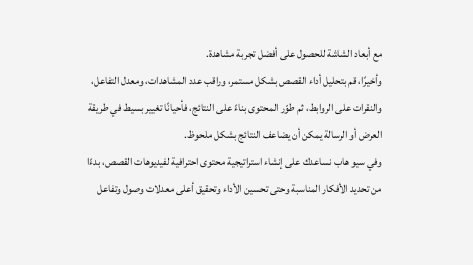مع أبعاد الشاشة للحصول على أفضل تجربة مشاهدة.
وأخيرًا، قم بتحليل أداء القصص بشكل مستمر، وراقب عدد المشاهدات، ومعدل التفاعل، والنقرات على الروابط، ثم طوّر المحتوى بناءً على النتائج، فأحيانًا تغيير بسيط في طريقة العرض أو الرسالة يمكن أن يضاعف النتائج بشكل ملحوظ.
وفي سيو هاب نساعدك على إنشاء استراتيجية محتوى احترافية لفيديوهات القصص، بدءًا من تحديد الأفكار المناسبة وحتى تحسين الأداء وتحقيق أعلى معدلات وصول وتفاعل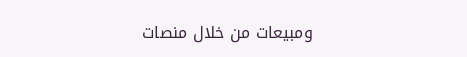ومبيعات من خلال منصات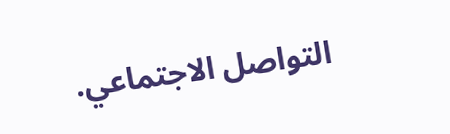التواصل الاجتماعي.